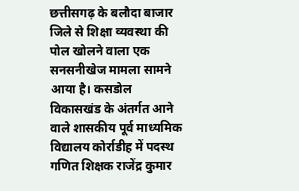छत्तीसगढ़ के बलौदा बाजार जिले से शिक्षा व्यवस्था की पोल खोलने वाला एक सनसनीखेज मामला सामने आया है। कसडोल विकासखंड के अंतर्गत आने वाले शासकीय पूर्व माध्यमिक विद्यालय कोर्राडीह में पदस्थ गणित शिक्षक राजेंद्र कुमार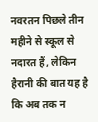नवरतन पिछले तीन महीने से स्कूल से नदारत हैं, लेकिन हैरानी की बात यह है कि अब तक न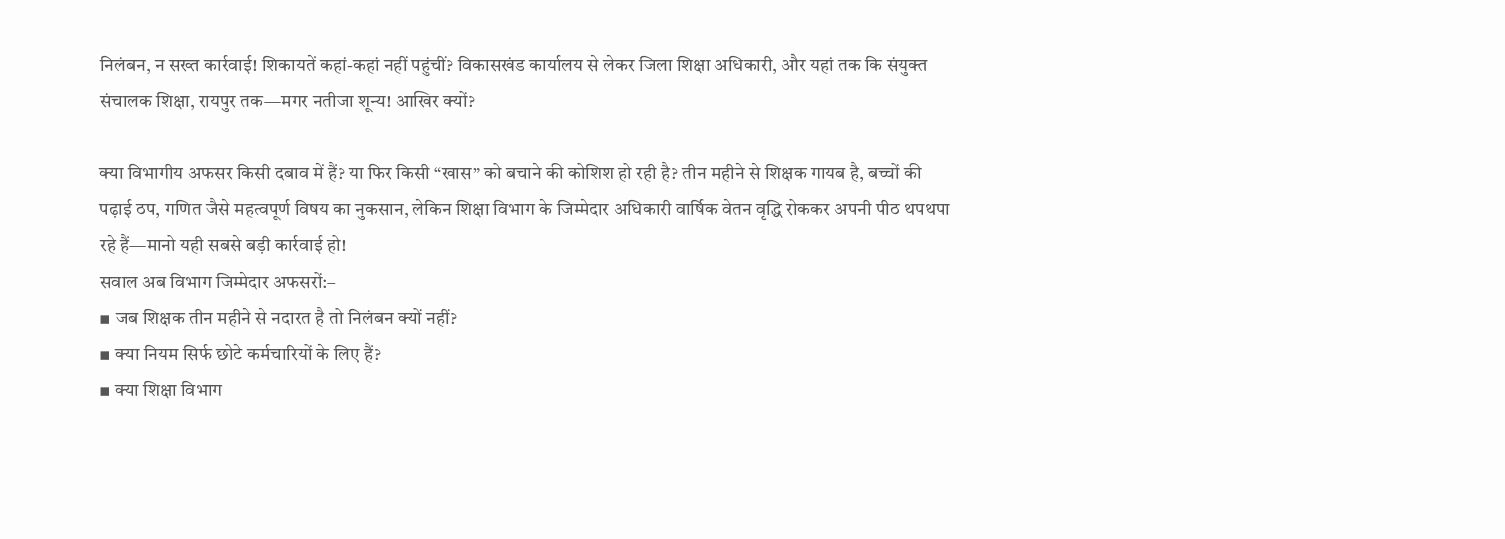निलंबन, न सख्त कार्रवाई! शिकायतें कहां-कहां नहीं पहुंचीं? विकासखंड कार्यालय से लेकर जिला शिक्षा अधिकारी, और यहां तक कि संयुक्त संचालक शिक्षा, रायपुर तक—मगर नतीजा शून्य! आखिर क्यों?

क्या विभागीय अफसर किसी दबाव में हैं? या फिर किसी “खास” को बचाने की कोशिश हो रही है? तीन महीने से शिक्षक गायब है, बच्चों की पढ़ाई ठप, गणित जैसे महत्वपूर्ण विषय का नुकसान, लेकिन शिक्षा विभाग के जिम्मेदार अधिकारी वार्षिक वेतन वृद्धि रोककर अपनी पीठ थपथपा रहे हैं—मानो यही सबसे बड़ी कार्रवाई हो!
सवाल अब विभाग जिम्मेदार अफसरों:–
▪ जब शिक्षक तीन महीने से नदारत है तो निलंबन क्यों नहीं?
▪ क्या नियम सिर्फ छोटे कर्मचारियों के लिए हैं?
▪ क्या शिक्षा विभाग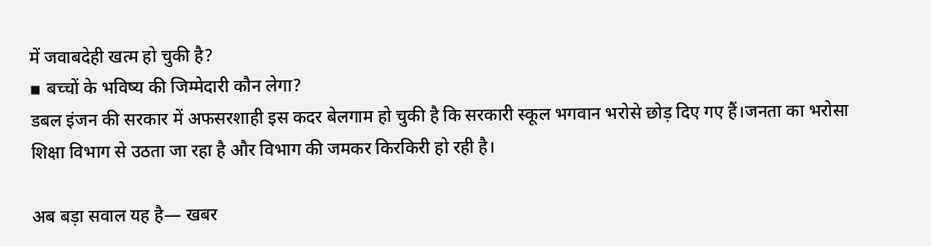में जवाबदेही खत्म हो चुकी है?
▪ बच्चों के भविष्य की जिम्मेदारी कौन लेगा?
डबल इंजन की सरकार में अफसरशाही इस कदर बेलगाम हो चुकी है कि सरकारी स्कूल भगवान भरोसे छोड़ दिए गए हैं।जनता का भरोसा शिक्षा विभाग से उठता जा रहा है और विभाग की जमकर किरकिरी हो रही है।

अब बड़ा सवाल यह है— खबर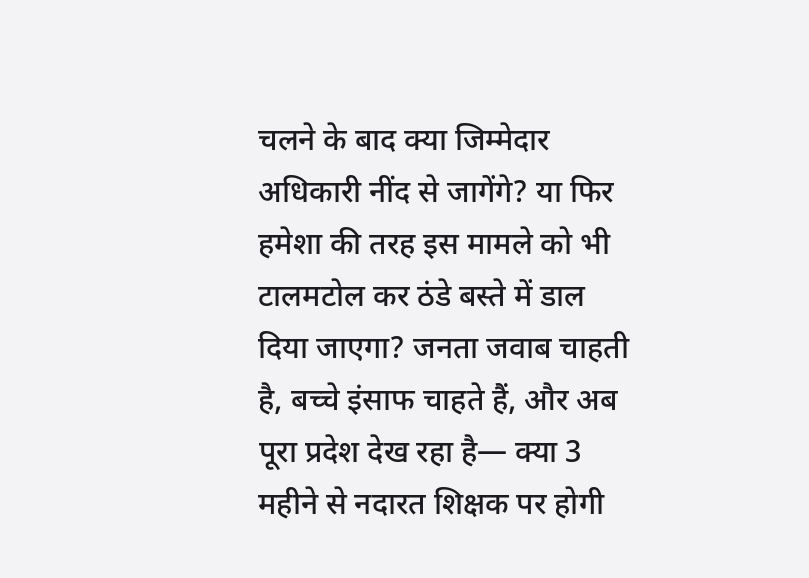चलने के बाद क्या जिम्मेदार अधिकारी नींद से जागेंगे? या फिर हमेशा की तरह इस मामले को भी टालमटोल कर ठंडे बस्ते में डाल दिया जाएगा? जनता जवाब चाहती है, बच्चे इंसाफ चाहते हैं, और अब पूरा प्रदेश देख रहा है— क्या 3 महीने से नदारत शिक्षक पर होगी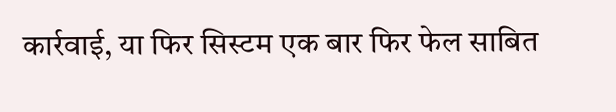कार्रवाई, या फिर सिस्टम एक बार फिर फेल साबित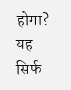होगा? यह सिर्फ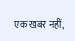एक खबर नहीं,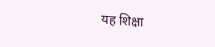यह शिक्षा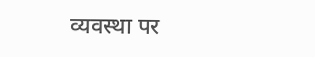व्यवस्था पर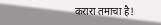करारा तमाचा है!